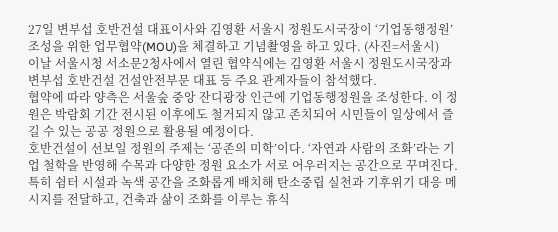27일 변부섭 호반건설 대표이사와 김영환 서울시 정원도시국장이 ‘기업동행정원’ 조성을 위한 업무협약(MOU)을 체결하고 기념촬영을 하고 있다. (사진=서울시)
이날 서울시청 서소문2청사에서 열린 협약식에는 김영환 서울시 정원도시국장과 변부섭 호반건설 건설안전부문 대표 등 주요 관계자들이 참석했다.
협약에 따라 양측은 서울숲 중앙 잔디광장 인근에 기업동행정원을 조성한다. 이 정원은 박람회 기간 전시된 이후에도 철거되지 않고 존치되어 시민들이 일상에서 즐길 수 있는 공공 정원으로 활용될 예정이다.
호반건설이 선보일 정원의 주제는 ‘공존의 미학’이다. ‘자연과 사람의 조화’라는 기업 철학을 반영해 수목과 다양한 정원 요소가 서로 어우러지는 공간으로 꾸며진다.
특히 쉼터 시설과 녹색 공간을 조화롭게 배치해 탄소중립 실천과 기후위기 대응 메시지를 전달하고, 건축과 삶이 조화를 이루는 휴식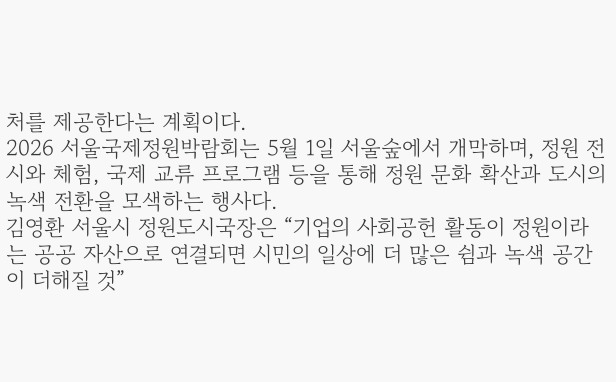처를 제공한다는 계획이다.
2026 서울국제정원박람회는 5월 1일 서울숲에서 개막하며, 정원 전시와 체험, 국제 교류 프로그램 등을 통해 정원 문화 확산과 도시의 녹색 전환을 모색하는 행사다.
김영환 서울시 정원도시국장은 “기업의 사회공헌 활동이 정원이라는 공공 자산으로 연결되면 시민의 일상에 더 많은 쉼과 녹색 공간이 더해질 것”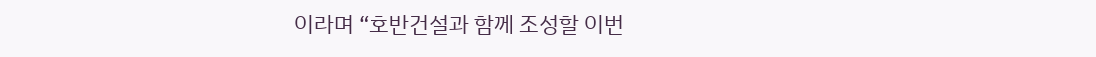이라며 “호반건설과 함께 조성할 이번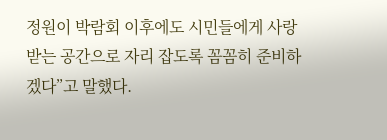정원이 박람회 이후에도 시민들에게 사랑받는 공간으로 자리 잡도록 꼼꼼히 준비하겠다”고 말했다.